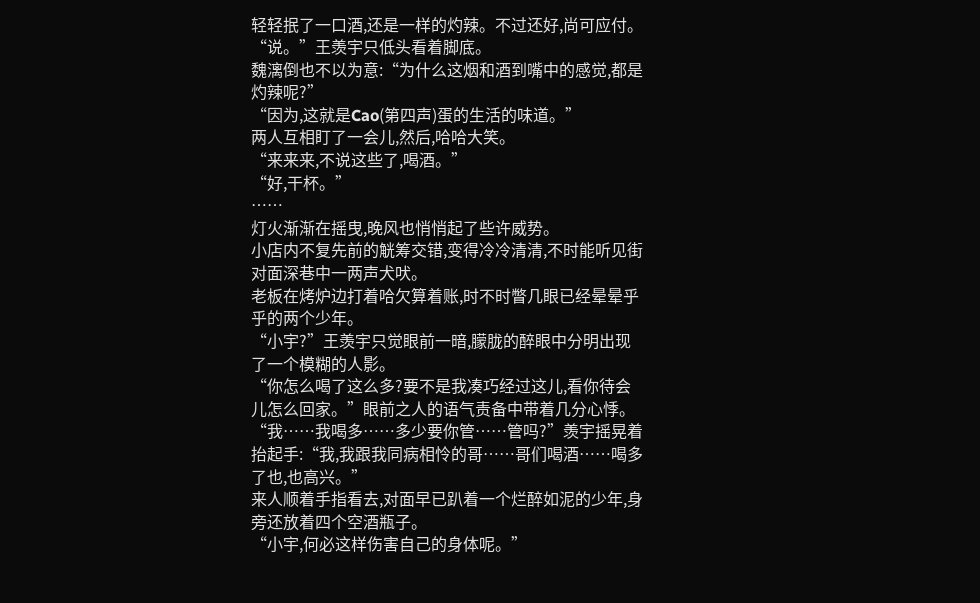轻轻抿了一口酒,还是一样的灼辣。不过还好,尚可应付。
“说。”王羡宇只低头看着脚底。
魏漓倒也不以为意:“为什么这烟和酒到嘴中的感觉,都是灼辣呢?”
“因为,这就是Cao(第四声)蛋的生活的味道。”
两人互相盯了一会儿,然后,哈哈大笑。
“来来来,不说这些了,喝酒。”
“好,干杯。”
……
灯火渐渐在摇曳,晚风也悄悄起了些许威势。
小店内不复先前的觥筹交错,变得冷冷清清,不时能听见街对面深巷中一两声犬吠。
老板在烤炉边打着哈欠算着账,时不时瞥几眼已经晕晕乎乎的两个少年。
“小宇?”王羡宇只觉眼前一暗,朦胧的醉眼中分明出现了一个模糊的人影。
“你怎么喝了这么多?要不是我凑巧经过这儿,看你待会儿怎么回家。”眼前之人的语气责备中带着几分心悸。
“我……我喝多……多少要你管……管吗?”羡宇摇晃着抬起手:“我,我跟我同病相怜的哥……哥们喝酒……喝多了也,也高兴。”
来人顺着手指看去,对面早已趴着一个烂醉如泥的少年,身旁还放着四个空酒瓶子。
“小宇,何必这样伤害自己的身体呢。”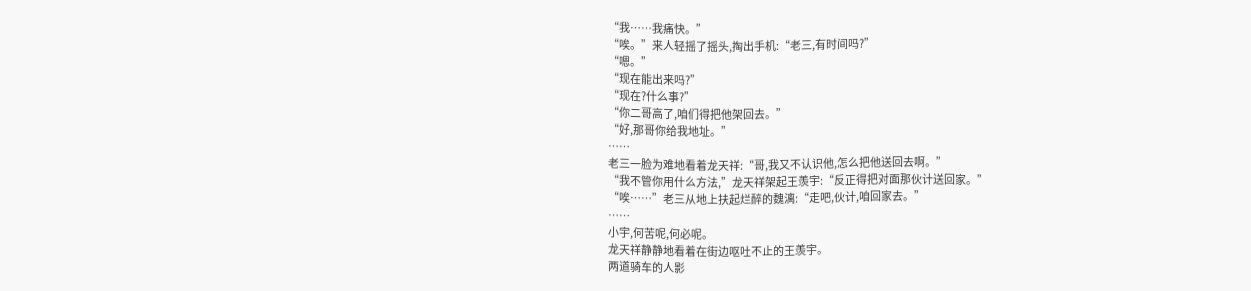“我……我痛快。”
“唉。”来人轻摇了摇头,掏出手机:“老三,有时间吗?”
“嗯。”
“现在能出来吗?”
“现在?什么事?”
“你二哥高了,咱们得把他架回去。”
“好,那哥你给我地址。”
……
老三一脸为难地看着龙天祥:“哥,我又不认识他,怎么把他送回去啊。”
“我不管你用什么方法,”龙天祥架起王羡宇:“反正得把对面那伙计送回家。”
“唉……”老三从地上扶起烂醉的魏漓:“走吧,伙计,咱回家去。”
……
小宇,何苦呢,何必呢。
龙天祥静静地看着在街边呕吐不止的王羡宇。
两道骑车的人影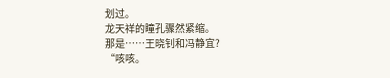划过。
龙天祥的瞳孔骤然紧缩。
那是……王晓钊和冯静宜?
“咳咳。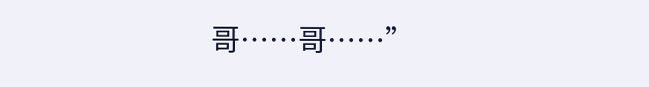哥……哥……”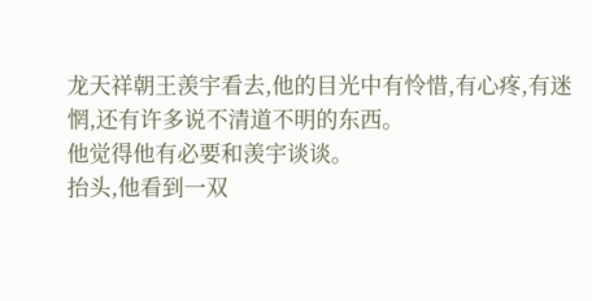龙天祥朝王羡宇看去,他的目光中有怜惜,有心疼,有迷惘,还有许多说不清道不明的东西。
他觉得他有必要和羡宇谈谈。
抬头,他看到一双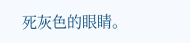死灰色的眼睛。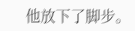他放下了脚步。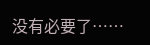没有必要了……